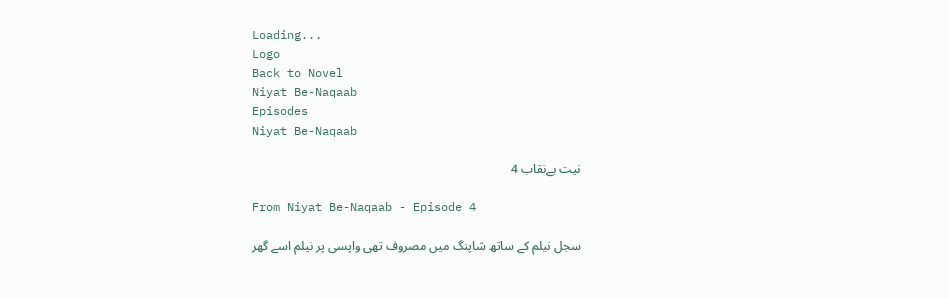Loading...
Logo
Back to Novel
Niyat Be-Naqaab
Episodes
Niyat Be-Naqaab

نیت بےنقاب 4

From Niyat Be-Naqaab - Episode 4

سجل نیلم کے ساتھ شاپنگ میں مصروف تھی واپسی پر نیلم اسے گھر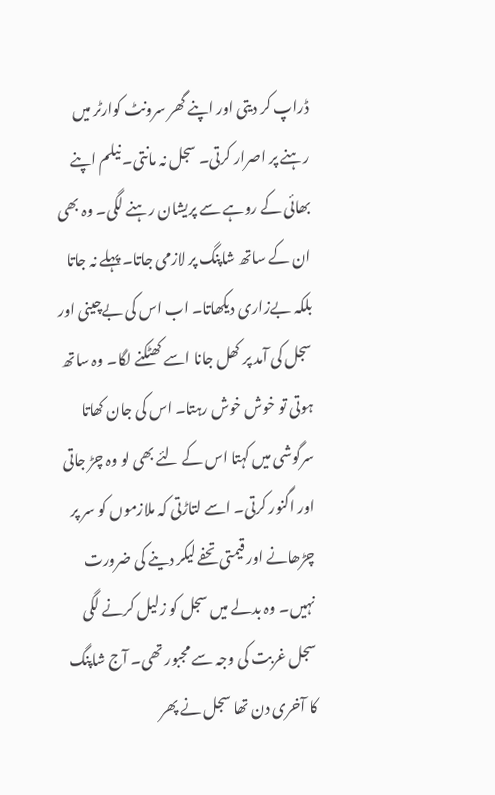ڈراپ کر دیتی اور اپنے گھر سرونٹ کوارٹر میں رہنے پر اصرار کرتی۔ سجل نہ مانتی۔ نیلم اپنے بھائی کے روہے سے پریشان رہنے لگی۔ وہ بھی ان کے ساتھ شاپنگ پر لازمی جاتا۔ پہلے نہ جاتا بلکہ بےزاری دیکھاتا۔ اب اس کی بےچینی اور سجل کی آمد پر کھل جانا اسے کھٹکنے لگا۔ وہ ساتھ ہوتی تو خوش خوش رہتا۔ اس کی جان کھاتا سرگوشی میں کہتا اس کے لئے بھی لو وہ چڑ جاتی اور اگنور کرتی۔ اسے لتاڑتی کہ ملازموں کو سر پر چڑھانے اور قیمتی تحفے لیکر دینے کی ضرورت نہیں۔ وہ بدلے میں سجل کو زلیل کرنے لگی سجل غربت کی وجہ سے مجبور تھی۔ آج شاپنگ کا آخری دن تھا سجل نے پھر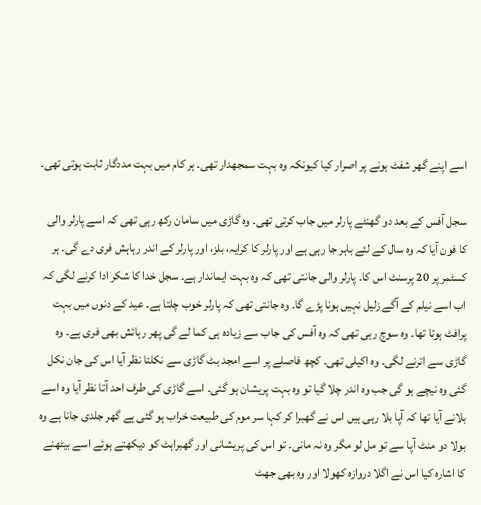اسے اپنے گھر شفٹ ہونے پر اصرار کیا کیونکہ وہ بہت سمجھدار تھی۔ ہر کام میں بہت مددگار ثابت ہوتی تھی۔

سجل آفس کے بعد دو گھنٹے پارلر میں جاب کرتی تھی۔ وہ گاڑی میں سامان رکھ رہی تھی کہ اسے پارلر والی کا فون آیا کہ وہ سال کے لئے باہر جا رہی ہے اور پارلر کا کرایہ، بلز، اور پارلر کے اندر رہاہش فری دے گی۔ ہر کسٹمر پر 20 پرسنٹ اس کا۔ پارلر والی جانتی تھی کہ وہ بہت ایماندار ہے۔ سجل خدا کا شکر ادا کرنے لگی کہ اب اسے نیلم کے آگے زلیل نہیں ہونا پڑے گا۔ وہ جانتی تھی کہ پارلر خوب چلتا ہے۔ عید کے دنوں میں بہت پرافٹ ہوتا تھا۔ وہ سوچ رہی تھی کہ وہ آفس کی جاب سے زیادہ ہی کما لے گی پھر رہائش بھی فری ہے۔ وہ گاڑی سے اترنے لگی۔ وہ اکیلی تھی۔ کچھ فاصلے پر اسے امجد بٹ گاڑی سے نکلتا نظر آیا اس کی جان نکل گئی وہ نیچے ہو گی جب وہ اندر چلا گیا تو وہ بہت پریشان ہو گئی۔ اسے گاڑی کی طرف احد آتا نظر آیا وہ اسے بلانے آیا تھا کہ آپا بلا رہی ہیں اس نے گھبرا کر کہا سر موم کی طبیعت خراب ہو گئی ہے گھر جلدی جانا ہے وہ بولا دو منٹ آپا سے تو مل لو مگر وہ نہ مانی۔ تو اس کی پریشانی اور گھبراہٹ کو دیکھتے ہوئے اسے بیٹھنے کا اشارہ کیا اس نے اگلا دروازہ کھولا اور وہ بھی جھٹ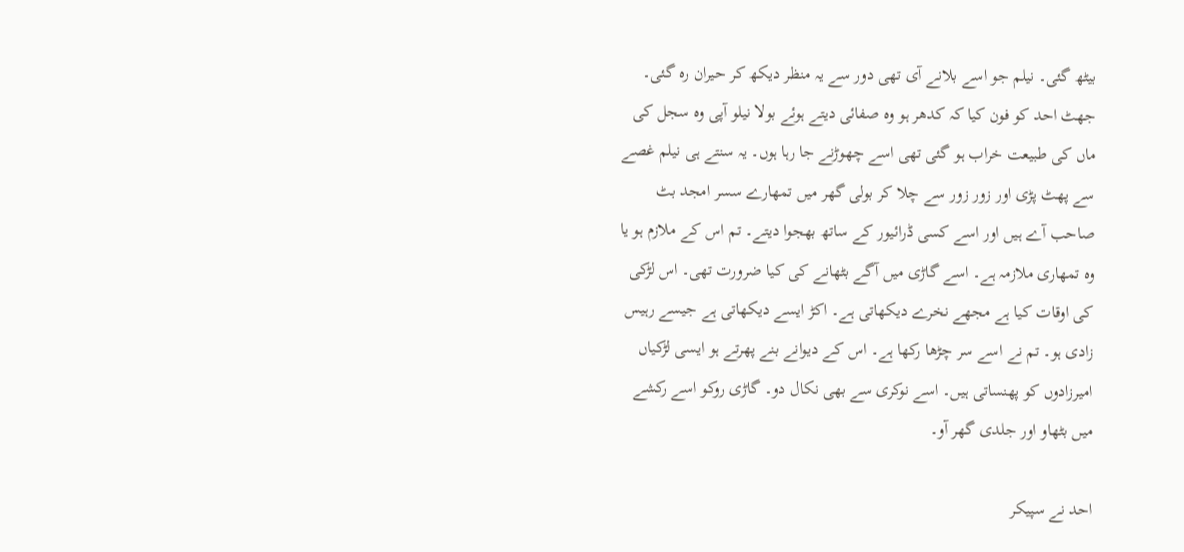بیٹھ گئی۔ نیلم جو اسے بلانے آی تھی دور سے یہ منظر دیکھ کر حیران رہ گئی۔ جھٹ احد کو فون کیا کہ کدھر ہو وہ صفائی دیتے ہوئے بولا نیلو آپی وہ سجل کی ماں کی طبیعت خراب ہو گئی تھی اسے چھوڑنے جا رہا ہوں۔ یہ سنتے ہی نیلم غصے سے پھٹ پڑی اور زور زور سے چلا کر بولی گھر میں تمھارے سسر امجد بٹ صاحب آے ہیں اور اسے کسی ڈرائیور کے ساتھ بھجوا دیتے۔ تم اس کے ملازم ہو یا وہ تمھاری ملازمہ ہے۔ اسے گاڑی میں آگے بٹھانے کی کیا ضرورت تھی۔ اس لڑکی کی اوقات کیا ہے مجھے نخرے دیکھاتی ہے۔ اکڑ ایسے دیکھاتی ہے جیسے رہیس زادی ہو۔ تم نے اسے سر چڑھا رکھا ہے۔ اس کے دیوانے بنے پھرتے ہو ایسی لڑکیاں امیرزادوں کو پھنساتی ہیں۔ اسے نوکری سے بھی نکال دو۔ گاڑی روکو اسے رکشے میں بٹھاو اور جلدی گھر آو۔

احد نے سپیکر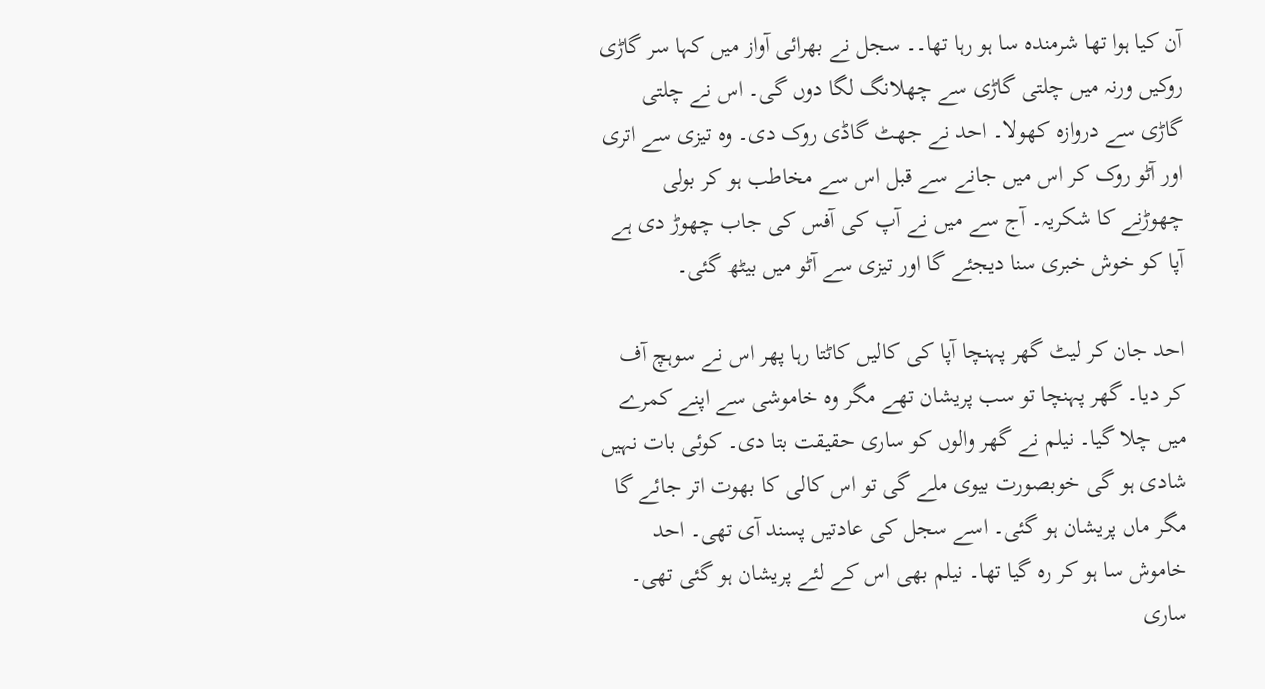آن کیا ہوا تھا شرمندہ سا ہو رہا تھا۔۔ سجل نے بھرائی آواز میں کہا سر گاڑی روکیں ورنہ میں چلتی گاڑی سے چھلانگ لگا دوں گی۔ اس نے چلتی گاڑی سے دروازہ کھولا۔ احد نے جھٹ گاڈی روک دی۔ وہ تیزی سے اتری اور آٹو روک کر اس میں جانے سے قبل اس سے مخاطب ہو کر بولی چھوڑنے کا شکریہ۔ آج سے میں نے آپ کی آفس کی جاب چھوڑ دی ہے آپا کو خوش خبری سنا دیجئے گا اور تیزی سے آٹو میں بیٹھ گئی۔

احد جان کر لیٹ گھر پہنچا آپا کی کالیں کاٹتا رہا پھر اس نے سوہچ آف کر دیا۔ گھر پہنچا تو سب پریشان تھے مگر وہ خاموشی سے اپنے کمرے میں چلا گیا۔ نیلم نے گھر والوں کو ساری حقیقت بتا دی۔ کوئی بات نہیں شادی ہو گی خوبصورت بیوی ملے گی تو اس کالی کا بھوت اتر جائے گا مگر ماں پریشان ہو گئی۔ اسے سجل کی عادتیں پسند آی تھی۔ احد خاموش سا ہو کر رہ گیا تھا۔ نیلم بھی اس کے لئے پریشان ہو گئی تھی۔ ساری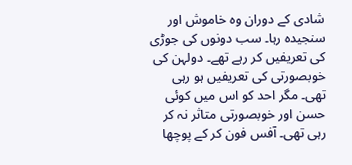شادی کے دوران وہ خاموش اور سنجیدہ رہا۔ سب دونوں کی جوڑی کی تعریفیں کر رہے تھے۔ دولہن کی خوبصورتی کی تعریفیں ہو رہی تھی۔ مگر احد کو اس میں کوئی حسن اور خوبصورتی متاثر نہ کر رہی تھی۔ آفس فون کر کے پوچھا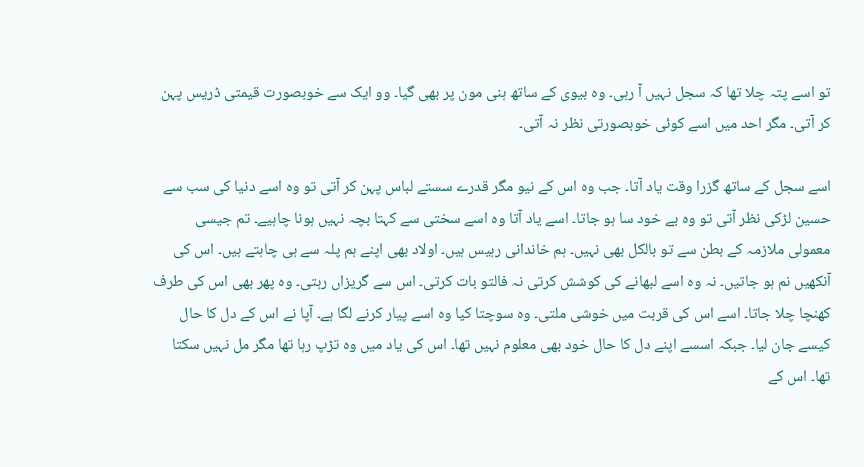تو اسے پتہ چلا تھا کہ سجل نہیں آ رہی۔ وہ بیوی کے ساتھ ہنی مون پر بھی گیا۔ وو ایک سے خوبصورت قیمتی ڈریس پہن کر آتی۔ مگر احد میں اسے کوئی خوبصورتی نظر نہ آتی۔

اسے سجل کے ساتھ گزرا وقت یاد آتا۔ جب وہ اس کے نیو مگر قدرے سستے لباس پہن کر آتی تو وہ اسے دنیا کی سب سے حسین لڑکی نظر آتی تو وہ بے خود سا ہو جاتا۔ اسے یاد آتا وہ اسے سختی سے کہتا بچہ نہیں ہونا چاہیے۔ تم جیسی معمولی ملازمہ کے بطن سے تو بالکل بھی نہیں۔ ہم خاندانی رہیس ہیں۔ اولاد بھی اپنے ہم پلہ سے ہی چاہتے ہیں۔ اس کی آنکھیں نم ہو جاتیں۔ نہ وہ اسے لبھانے کی کوشش کرتی نہ فالتو بات کرتی۔ اس سے گریزاں رہتی۔ وہ پھر بھی اس کی طرف کھنچا چلا جاتا۔ اسے اس کی قربت میں خوشی ملتی۔ وہ سوچتا کیا وہ اسے پیار کرنے لگا ہے۔ آپا نے اس کے دل کا حال کیسے جان لیا۔ جبکہ اسسے اپنے دل کا حال خود بھی معلوم نہیں تھا۔ اس کی یاد میں وہ تڑپ رہا تھا مگر مل نہیں سکتا تھا۔ اس کے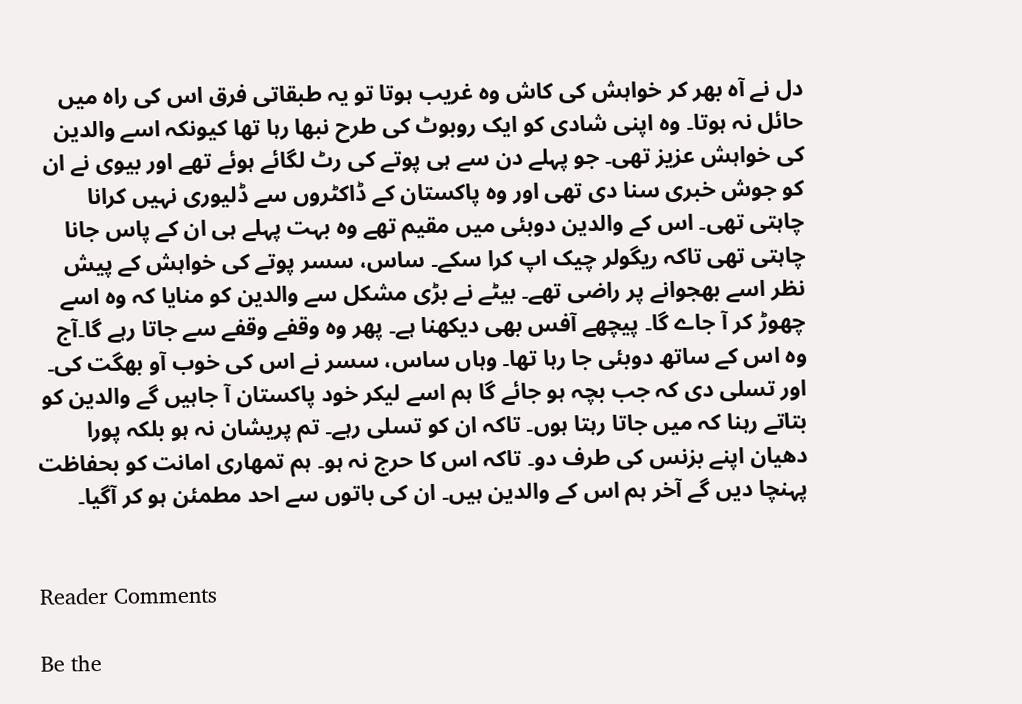دل نے آہ بھر کر خواہش کی کاش وہ غریب ہوتا تو یہ طبقاتی فرق اس کی راہ میں حائل نہ ہوتا۔ وہ اپنی شادی کو ایک روبوٹ کی طرح نبھا رہا تھا کیونکہ اسے والدین کی خواہش عزیز تھی۔ جو پہلے دن سے ہی پوتے کی رٹ لگائے ہوئے تھے اور بیوی نے ان کو جوش خبری سنا دی تھی اور وہ پاکستان کے ڈاکٹروں سے ڈلیوری نہیں کرانا چاہتی تھی۔ اس کے والدین دوبئی میں مقیم تھے وہ بہت پہلے ہی ان کے پاس جانا چاہتی تھی تاکہ ریگولر چیک اپ کرا سکے۔ ساس، سسر پوتے کی خواہش کے پیش نظر اسے بھجوانے پر راضی تھے۔ بیٹے نے بڑی مشکل سے والدین کو منایا کہ وہ اسے چھوڑ کر آ جاے گا۔ پیچھے آفس بھی دیکھنا ہے۔ پھر وہ وقفے وقفے سے جاتا رہے گا۔آج وہ اس کے ساتھ دوبئی جا رہا تھا۔ وہاں ساس، سسر نے اس کی خوب آو بھگت کی۔ اور تسلی دی کہ جب بچہ ہو جائے گا ہم اسے لیکر خود پاکستان آ جاہیں گے والدین کو بتاتے رہنا کہ میں جاتا رہتا ہوں۔ تاکہ ان کو تسلی رہے۔ تم پریشان نہ ہو بلکہ پورا دھیان اپنے بزنس کی طرف دو۔ تاکہ اس کا حرج نہ ہو۔ ہم تمھاری امانت کو بحفاظت پہنچا دیں گے آخر ہم اس کے والدین ہیں۔ ان کی باتوں سے احد مطمئن ہو کر آگیا۔


Reader Comments

Be the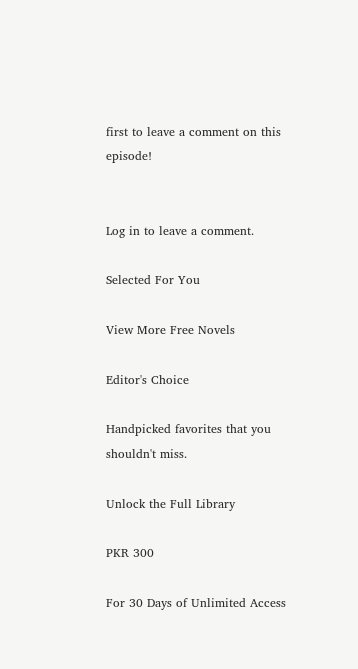first to leave a comment on this episode!


Log in to leave a comment.

Selected For You

View More Free Novels

Editor's Choice

Handpicked favorites that you shouldn't miss.

Unlock the Full Library

PKR 300

For 30 Days of Unlimited Access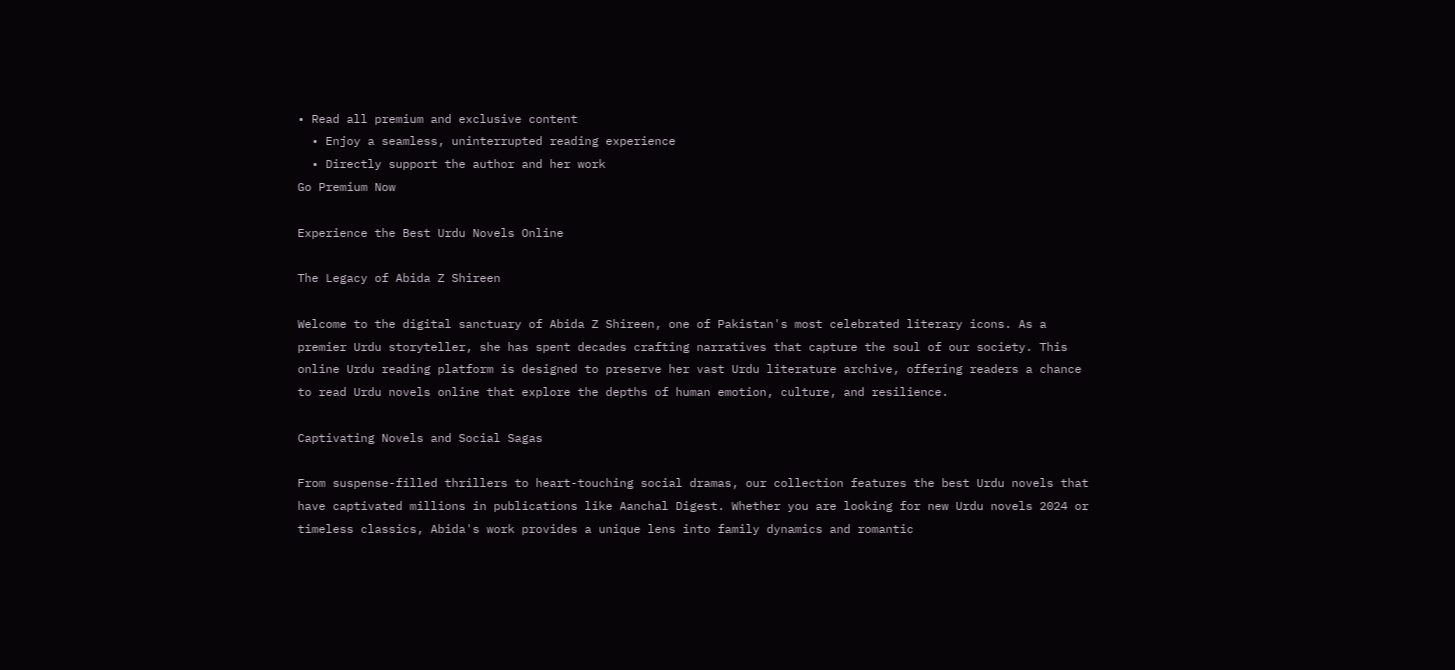• Read all premium and exclusive content
  • Enjoy a seamless, uninterrupted reading experience
  • Directly support the author and her work
Go Premium Now

Experience the Best Urdu Novels Online

The Legacy of Abida Z Shireen

Welcome to the digital sanctuary of Abida Z Shireen, one of Pakistan's most celebrated literary icons. As a premier Urdu storyteller, she has spent decades crafting narratives that capture the soul of our society. This online Urdu reading platform is designed to preserve her vast Urdu literature archive, offering readers a chance to read Urdu novels online that explore the depths of human emotion, culture, and resilience.

Captivating Novels and Social Sagas

From suspense-filled thrillers to heart-touching social dramas, our collection features the best Urdu novels that have captivated millions in publications like Aanchal Digest. Whether you are looking for new Urdu novels 2024 or timeless classics, Abida's work provides a unique lens into family dynamics and romantic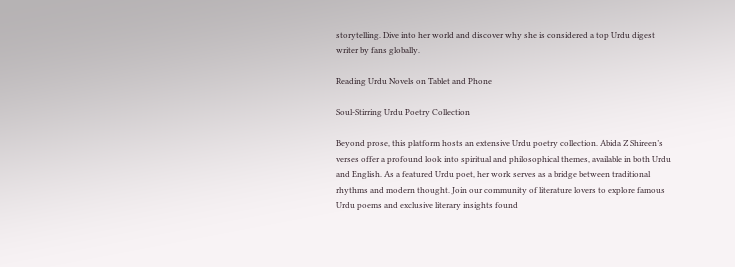storytelling. Dive into her world and discover why she is considered a top Urdu digest writer by fans globally.

Reading Urdu Novels on Tablet and Phone

Soul-Stirring Urdu Poetry Collection

Beyond prose, this platform hosts an extensive Urdu poetry collection. Abida Z Shireen’s verses offer a profound look into spiritual and philosophical themes, available in both Urdu and English. As a featured Urdu poet, her work serves as a bridge between traditional rhythms and modern thought. Join our community of literature lovers to explore famous Urdu poems and exclusive literary insights found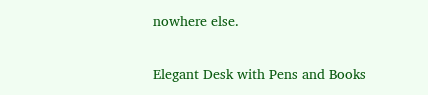nowhere else.

Elegant Desk with Pens and Books